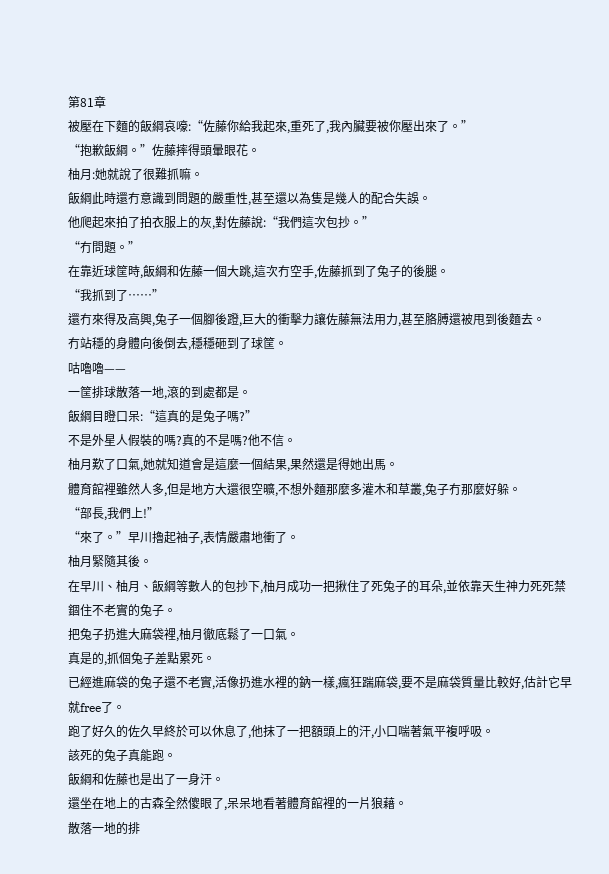第81章
被壓在下麵的飯綱哀嚎:“佐藤你給我起來,重死了,我內臟要被你壓出來了。”
“抱歉飯綱。”佐藤摔得頭暈眼花。
柚月:她就說了很難抓嘛。
飯綱此時還冇意識到問題的嚴重性,甚至還以為隻是幾人的配合失誤。
他爬起來拍了拍衣服上的灰,對佐藤說:“我們這次包抄。”
“冇問題。”
在靠近球筐時,飯綱和佐藤一個大跳,這次冇空手,佐藤抓到了兔子的後腿。
“我抓到了……”
還冇來得及高興,兔子一個腳後蹬,巨大的衝擊力讓佐藤無法用力,甚至胳膊還被甩到後麵去。
冇站穩的身體向後倒去,穩穩砸到了球筐。
咕嚕嚕——
一筐排球散落一地,滾的到處都是。
飯綱目瞪口呆:“這真的是兔子嗎?”
不是外星人假裝的嗎?真的不是嗎?他不信。
柚月歎了口氣,她就知道會是這麼一個結果,果然還是得她出馬。
體育館裡雖然人多,但是地方大還很空曠,不想外麵那麼多灌木和草叢,兔子冇那麼好躲。
“部長,我們上!”
“來了。”早川擼起袖子,表情嚴肅地衝了。
柚月緊隨其後。
在早川、柚月、飯綱等數人的包抄下,柚月成功一把揪住了死兔子的耳朵,並依靠天生神力死死禁錮住不老實的兔子。
把兔子扔進大麻袋裡,柚月徹底鬆了一口氣。
真是的,抓個兔子差點累死。
已經進麻袋的兔子還不老實,活像扔進水裡的鈉一樣,瘋狂踹麻袋,要不是麻袋質量比較好,估計它早就free了。
跑了好久的佐久早終於可以休息了,他抹了一把額頭上的汗,小口喘著氣平複呼吸。
該死的兔子真能跑。
飯綱和佐藤也是出了一身汗。
還坐在地上的古森全然傻眼了,呆呆地看著體育館裡的一片狼藉。
散落一地的排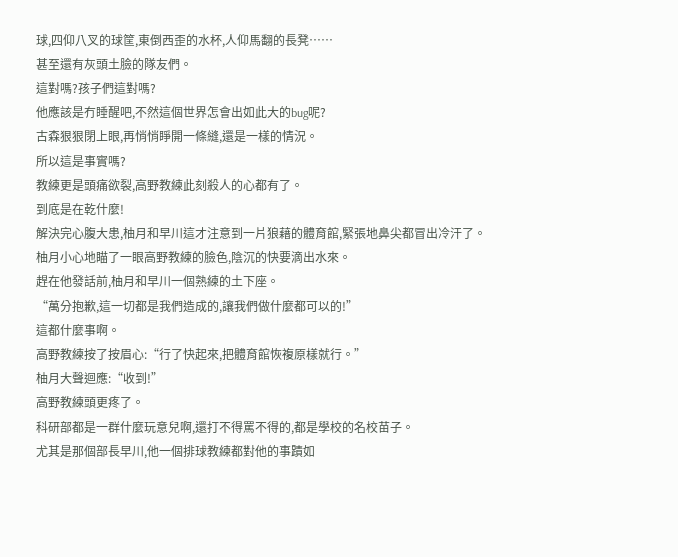球,四仰八叉的球筐,東倒西歪的水杯,人仰馬翻的長凳……
甚至還有灰頭土臉的隊友們。
這對嗎?孩子們這對嗎?
他應該是冇睡醒吧,不然這個世界怎會出如此大的bug呢?
古森狠狠閉上眼,再悄悄睜開一條縫,還是一樣的情況。
所以這是事實嗎?
教練更是頭痛欲裂,高野教練此刻殺人的心都有了。
到底是在乾什麼!
解決完心腹大患,柚月和早川這才注意到一片狼藉的體育館,緊張地鼻尖都冒出冷汗了。
柚月小心地瞄了一眼高野教練的臉色,陰沉的快要滴出水來。
趕在他發話前,柚月和早川一個熟練的土下座。
“萬分抱歉,這一切都是我們造成的,讓我們做什麼都可以的!”
這都什麼事啊。
高野教練按了按眉心:“行了快起來,把體育館恢複原樣就行。”
柚月大聲迴應:“收到!”
高野教練頭更疼了。
科研部都是一群什麼玩意兒啊,還打不得罵不得的,都是學校的名校苗子。
尤其是那個部長早川,他一個排球教練都對他的事蹟如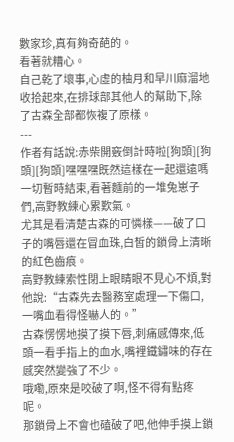數家珍,真有夠奇葩的。
看著就糟心。
自己乾了壞事,心虛的柚月和早川麻溜地收拾起來,在排球部其他人的幫助下,除了古森全部都恢複了原樣。
---
作者有話說:赤柴開竅倒計時啦[狗頭][狗頭][狗頭]嘿嘿嘿既然這樣在一起還遠嗎
一切暫時結束,看著麵前的一堆兔崽子們,高野教練心累歎氣。
尤其是看清楚古森的可憐樣——破了口子的嘴唇還在冒血珠,白皙的鎖骨上清晰的紅色齒痕。
高野教練索性閉上眼睛眼不見心不煩,對他說:“古森先去醫務室處理一下傷口,一嘴血看得怪嚇人的。”
古森愣愣地摸了摸下唇,刺痛感傳來,低頭一看手指上的血水,嘴裡鐵鏽味的存在感突然變強了不少。
哦嘞,原來是咬破了啊,怪不得有點疼呢。
那鎖骨上不會也磕破了吧,他伸手摸上鎖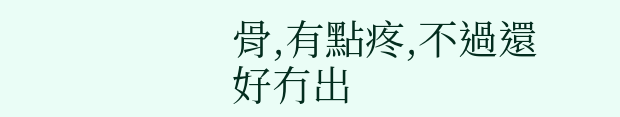骨,有點疼,不過還好冇出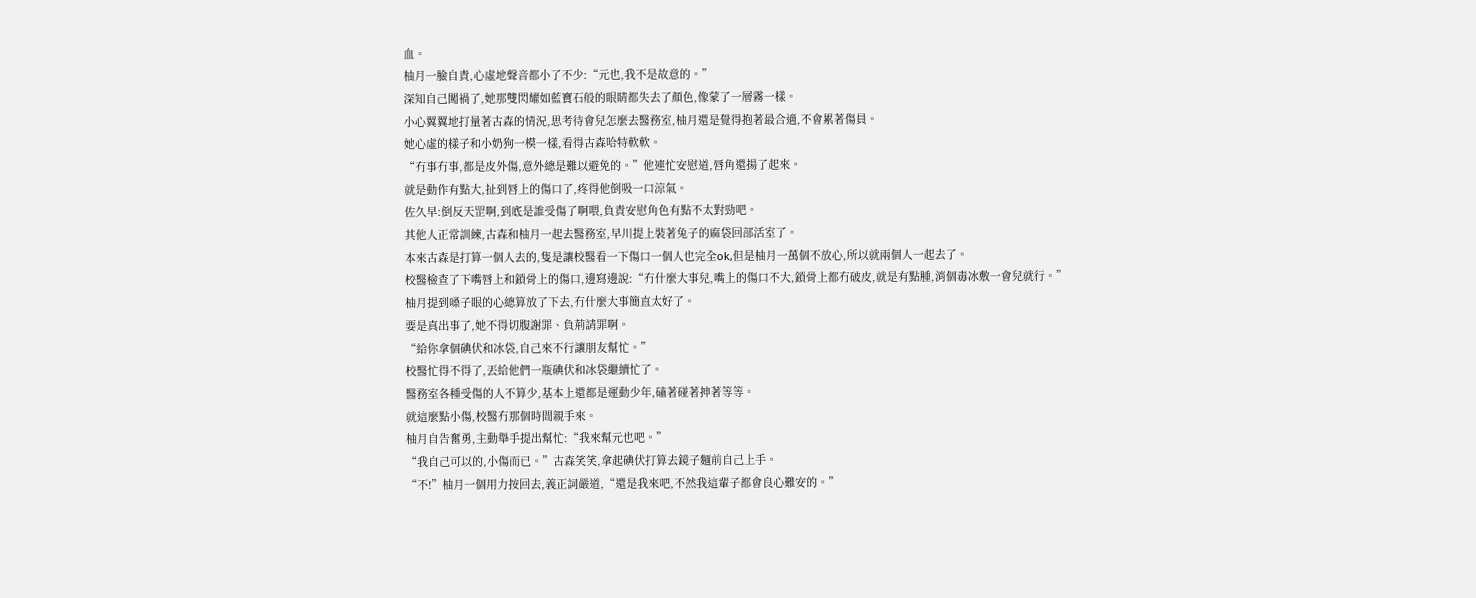血。
柚月一臉自責,心虛地聲音都小了不少:“元也,我不是故意的。”
深知自己闖禍了,她那雙閃耀如藍寶石般的眼睛都失去了顏色,像蒙了一層霧一樣。
小心翼翼地打量著古森的情況,思考待會兒怎麼去醫務室,柚月還是覺得抱著最合適,不會累著傷員。
她心虛的樣子和小奶狗一模一樣,看得古森哈特軟軟。
“冇事冇事,都是皮外傷,意外總是難以避免的。”他連忙安慰道,唇角還揚了起來。
就是動作有點大,扯到唇上的傷口了,疼得他倒吸一口涼氣。
佐久早:倒反天罡啊,到底是誰受傷了啊喂,負責安慰角色有點不太對勁吧。
其他人正常訓練,古森和柚月一起去醫務室,早川提上裝著兔子的麻袋回部活室了。
本來古森是打算一個人去的,隻是讓校醫看一下傷口一個人也完全ok,但是柚月一萬個不放心,所以就兩個人一起去了。
校醫檢查了下嘴唇上和鎖骨上的傷口,邊寫邊說:“冇什麼大事兒,嘴上的傷口不大,鎖骨上都冇破皮,就是有點腫,消個毒冰敷一會兒就行。”
柚月提到嗓子眼的心總算放了下去,冇什麼大事簡直太好了。
要是真出事了,她不得切腹謝罪、負荊請罪啊。
“給你拿個碘伏和冰袋,自己來不行讓朋友幫忙。”
校醫忙得不得了,丟給他們一瓶碘伏和冰袋繼續忙了。
醫務室各種受傷的人不算少,基本上還都是運動少年,磕著碰著抻著等等。
就這麼點小傷,校醫冇那個時間親手來。
柚月自告奮勇,主動舉手提出幫忙:“我來幫元也吧。”
“我自己可以的,小傷而已。”古森笑笑,拿起碘伏打算去鏡子麵前自己上手。
“不!”柚月一個用力按回去,義正詞嚴道,“還是我來吧,不然我這輩子都會良心難安的。”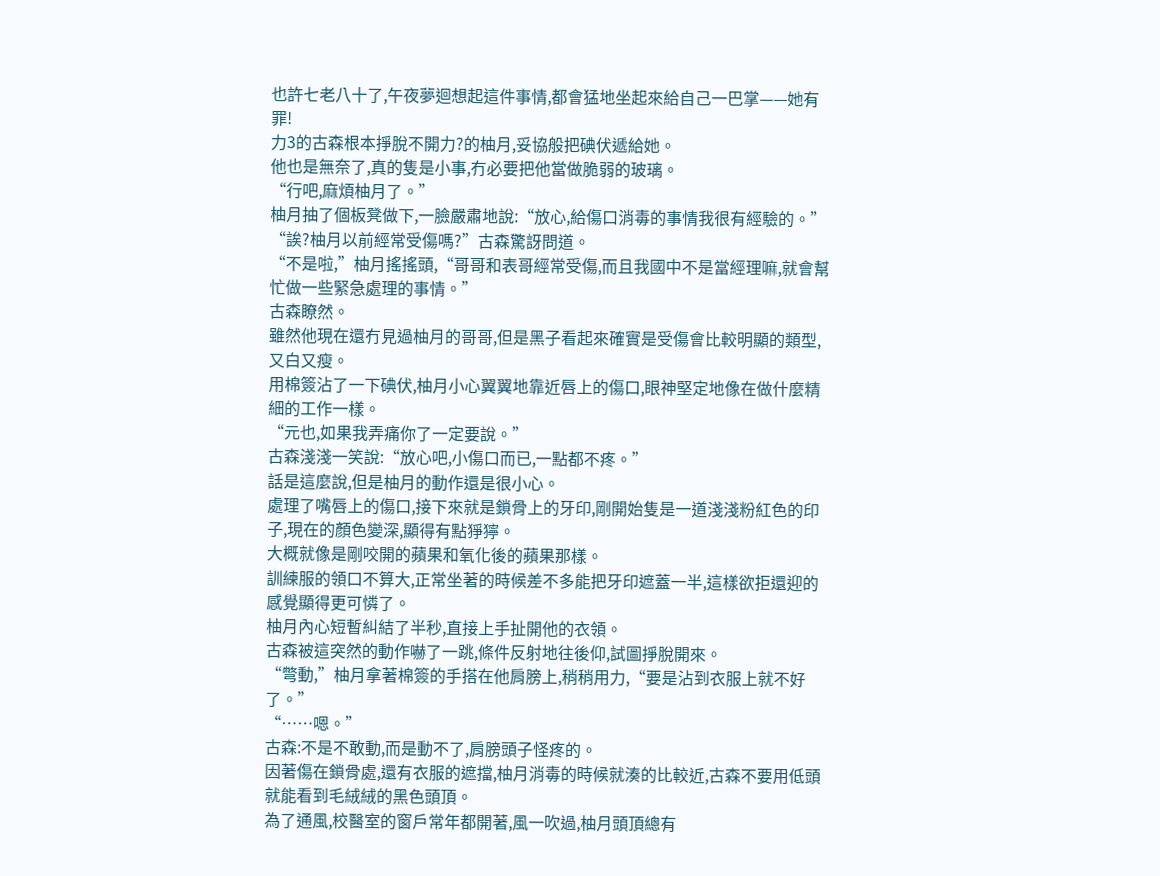也許七老八十了,午夜夢迴想起這件事情,都會猛地坐起來給自己一巴掌——她有罪!
力3的古森根本掙脫不開力?的柚月,妥協般把碘伏遞給她。
他也是無奈了,真的隻是小事,冇必要把他當做脆弱的玻璃。
“行吧,麻煩柚月了。”
柚月抽了個板凳做下,一臉嚴肅地說:“放心,給傷口消毒的事情我很有經驗的。”
“誒?柚月以前經常受傷嗎?”古森驚訝問道。
“不是啦,”柚月搖搖頭,“哥哥和表哥經常受傷,而且我國中不是當經理嘛,就會幫忙做一些緊急處理的事情。”
古森瞭然。
雖然他現在還冇見過柚月的哥哥,但是黑子看起來確實是受傷會比較明顯的類型,又白又瘦。
用棉簽沾了一下碘伏,柚月小心翼翼地靠近唇上的傷口,眼神堅定地像在做什麼精細的工作一樣。
“元也,如果我弄痛你了一定要說。”
古森淺淺一笑說:“放心吧,小傷口而已,一點都不疼。”
話是這麼說,但是柚月的動作還是很小心。
處理了嘴唇上的傷口,接下來就是鎖骨上的牙印,剛開始隻是一道淺淺粉紅色的印子,現在的顏色變深,顯得有點猙獰。
大概就像是剛咬開的蘋果和氧化後的蘋果那樣。
訓練服的領口不算大,正常坐著的時候差不多能把牙印遮蓋一半,這樣欲拒還迎的感覺顯得更可憐了。
柚月內心短暫糾結了半秒,直接上手扯開他的衣領。
古森被這突然的動作嚇了一跳,條件反射地往後仰,試圖掙脫開來。
“彆動,”柚月拿著棉簽的手搭在他肩膀上,稍稍用力,“要是沾到衣服上就不好了。”
“……嗯。”
古森:不是不敢動,而是動不了,肩膀頭子怪疼的。
因著傷在鎖骨處,還有衣服的遮擋,柚月消毒的時候就湊的比較近,古森不要用低頭就能看到毛絨絨的黑色頭頂。
為了通風,校醫室的窗戶常年都開著,風一吹過,柚月頭頂總有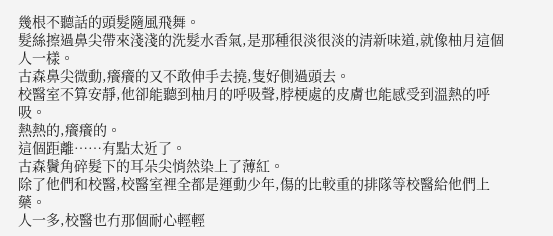幾根不聽話的頭髮隨風飛舞。
髮絲擦過鼻尖帶來淺淺的洗髮水香氣,是那種很淡很淡的清新味道,就像柚月這個人一樣。
古森鼻尖微動,癢癢的又不敢伸手去撓,隻好側過頭去。
校醫室不算安靜,他卻能聽到柚月的呼吸聲,脖梗處的皮膚也能感受到溫熱的呼吸。
熱熱的,癢癢的。
這個距離……有點太近了。
古森鬢角碎髮下的耳朵尖悄然染上了薄紅。
除了他們和校醫,校醫室裡全都是運動少年,傷的比較重的排隊等校醫給他們上藥。
人一多,校醫也冇那個耐心輕輕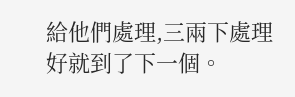給他們處理,三兩下處理好就到了下一個。